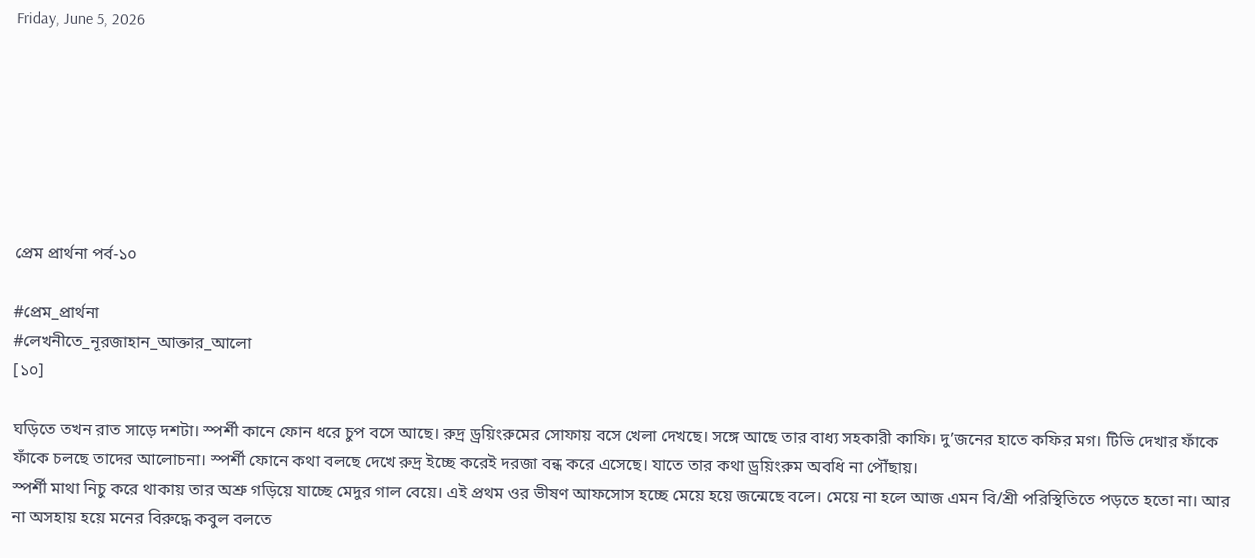Friday, June 5, 2026







প্রেম প্রার্থনা পর্ব-১০

#প্রেম_প্রার্থনা
#লেখনীতে_নূরজাহান_আক্তার_আলো
[১০]

ঘড়িতে তখন রাত সাড়ে দশটা। স্পর্শী কানে ফোন ধরে চুপ বসে আছে। রুদ্র ড্রয়িংরুমের সোফায় বসে খেলা দেখছে। সঙ্গে আছে তার বাধ্য সহকারী কাফি। দু’জনের হাতে কফির মগ। টিভি দেখার ফাঁকে ফাঁকে চলছে তাদের আলোচনা। স্পর্শী ফোনে কথা বলছে দেখে রুদ্র ইচ্ছে করেই দরজা বন্ধ করে এসেছে। যাতে তার কথা ড্রয়িংরুম অবধি না পৌঁছায়।
স্পর্শী মাথা নিচু করে থাকায় তার অশ্রু গড়িয়ে যাচ্ছে মেদুর গাল বেয়ে। এই প্রথম ওর ভীষণ আফসোস হচ্ছে মেয়ে হয়ে জন্মেছে বলে। মেয়ে না হলে আজ এমন বি/শ্রী পরিস্থিতিতে পড়তে হতো না। আর না অসহায় হয়ে মনের বিরুদ্ধে কবুল বলতে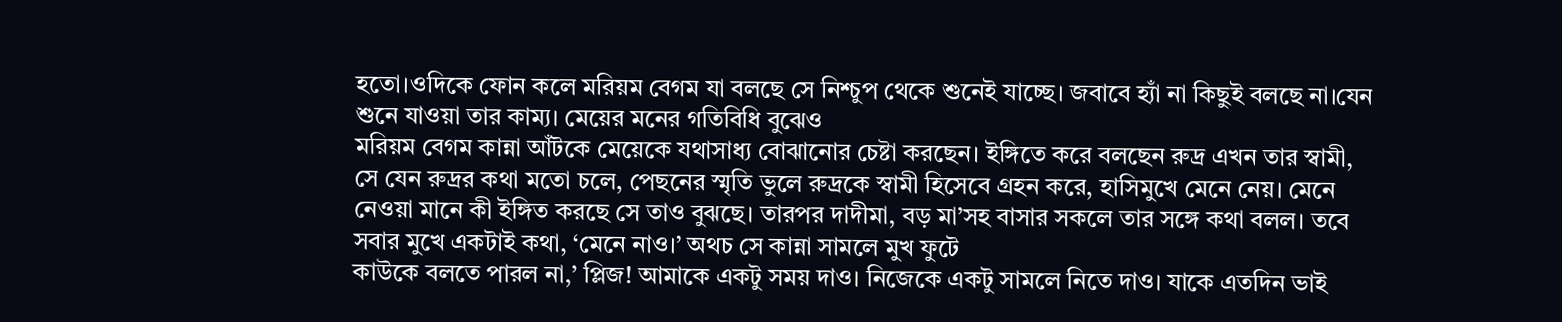হতো।ওদিকে ফোন কলে মরিয়ম বেগম যা বলছে সে নিশ্চুপ থেকে শুনেই যাচ্ছে। জবাবে হ্যাঁ না কিছুই বলছে না।যেন শুনে যাওয়া তার কাম্য। মেয়ের মনের গতিবিধি বুঝেও
মরিয়ম বেগম কান্না আঁটকে মেয়েকে যথাসাধ্য বোঝানোর চেষ্টা করছেন। ইঙ্গিতে করে বলছেন রুদ্র এখন তার স্বামী,
সে যেন রুদ্রর কথা মতো চলে, পেছনের স্মৃতি ভুলে রুদ্রকে স্বামী হিসেবে গ্রহন করে, হাসিমুখে মেনে নেয়। মেনে নেওয়া মানে কী ইঙ্গিত করছে সে তাও বুঝছে। তারপর দাদীমা, বড় মা’সহ বাসার সকলে তার সঙ্গে কথা বলল। তবে সবার মুখে একটাই কথা, ‘মেনে নাও।’ অথচ সে কান্না সামলে মুখ ফুটে
কাউকে বলতে পারল না,’ প্লিজ! আমাকে একটু সময় দাও। নিজেকে একটু সামলে নিতে দাও। যাকে এতদিন ভাই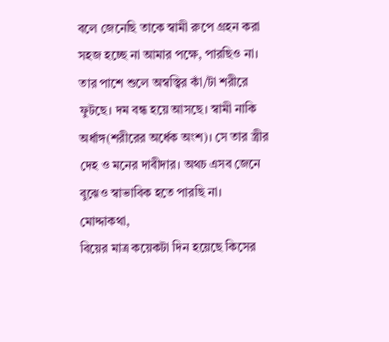বলে জেনেছি তাকে স্বামী রুপে গ্রহন করা সহজ হচ্ছে না আমার পক্ষে, পারছিও না। তার পাশে শুলে অস্বস্ত্বির কাঁ/টা শরীরে ফুটছে। দম বন্ধ হয়ে আসছে। স্বামী নাকি অর্ধাঙ্গ(শরীরের অর্ধেক অংশ)। সে তার স্ত্রীর দেহ ও মনের দাবীদার। অথচ এসব জেনে বুঝেও স্বাভাবিক হতে পারছি না। মোদ্দাকথা,
বিয়ের মাত্র কয়েকটা দিন হয়েছে কিসের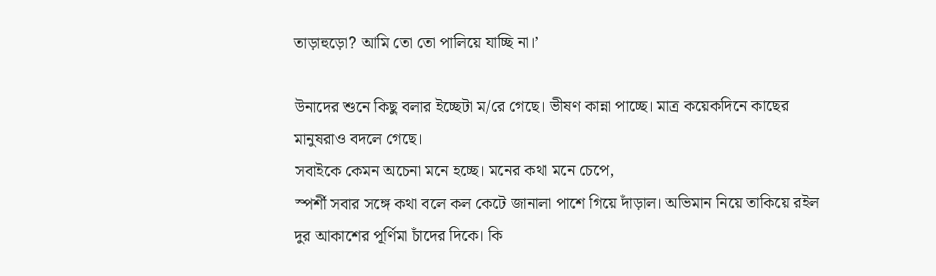তাড়াহুড়ো? আমি তো তো পালিয়ে যাচ্ছি না।’

উনাদের শুনে কিছু বলার ইচ্ছেটা ম/রে গেছে। ভীষণ কান্না পাচ্ছে। মাত্র কয়েকদিনে কাছের মানুষরাও বদলে গেছে।
সবাইকে কেমন অচেনা মনে হচ্ছে। মনের কথা মনে চেপে,
স্পর্শী সবার সঙ্গে কথা বলে কল কেটে জানালা পাশে গিয়ে দাঁড়াল। অভিমান নিয়ে তাকিয়ে রইল দুর আকাশের পূর্ণিমা চাঁদের দিকে। কি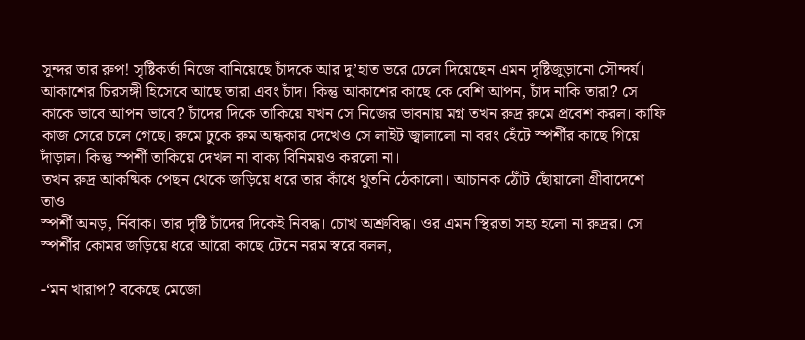সুন্দর তার রুপ! সৃষ্টিকর্তা নিজে বানিয়েছে চাঁদকে আর দু’হাত ভরে ঢেলে দিয়েছেন এমন দৃষ্টিজুড়ানো সৌন্দর্য। আকাশের চিরসঙ্গী হিসেবে আছে তারা এবং চাঁদ। কিন্তু আকাশের কাছে কে বেশি আপন, চাঁদ নাকি তারা? সে কাকে ভাবে আপন ভাবে? চাঁদের দিকে তাকিয়ে যখন সে নিজের ভাবনায় মগ্ন তখন রুদ্র রুমে প্রবেশ করল। কাফি কাজ সেরে চলে গেছে। রুমে ঢুকে রুম অন্ধকার দেখেও সে লাইট জ্বালালো না বরং হেঁটে স্পর্শীর কাছে গিয়ে দাঁড়াল। কিন্তু স্পর্শী তাকিয়ে দেখল না বাক্য বিনিময়ও করলো না।
তখন রুদ্র আকষ্মিক পেছন থেকে জড়িয়ে ধরে তার কাঁধে থুতনি ঠেকালো। আচানক ঠোঁট ছোঁয়ালো গ্রীবাদেশে তাও
স্পর্শী অনড়, র্নিবাক। তার দৃষ্টি চাঁদের দিকেই নিবদ্ধ। চোখ অশ্রুবিদ্ধ। ওর এমন স্থিরতা সহ্য হলো না রুদ্রর। সে স্পর্শীর কোমর জড়িয়ে ধরে আরো কাছে টেনে নরম স্বরে বলল,

-‘মন খারাপ? বকেছে মেজো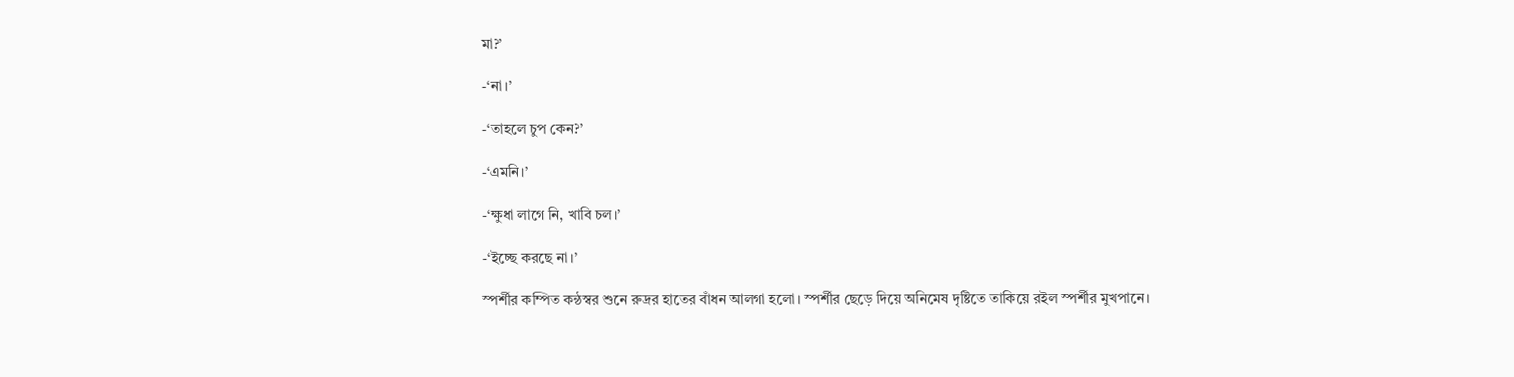মা?’

-‘না।’

-‘তাহলে চুপ কেন?’

-‘এমনি।’

-‘ক্ষুধা লাগে নি, খাবি চল।’

-‘ইচ্ছে করছে না।’

স্পর্শীর কম্পিত কন্ঠস্বর শুনে রুদ্রর হাতের বাঁধন আলগা হলো। স্পর্শীর ছেড়ে দিয়ে অনিমেষ দৃষ্টিতে তাকিয়ে রইল স্পর্শীর মুখপানে।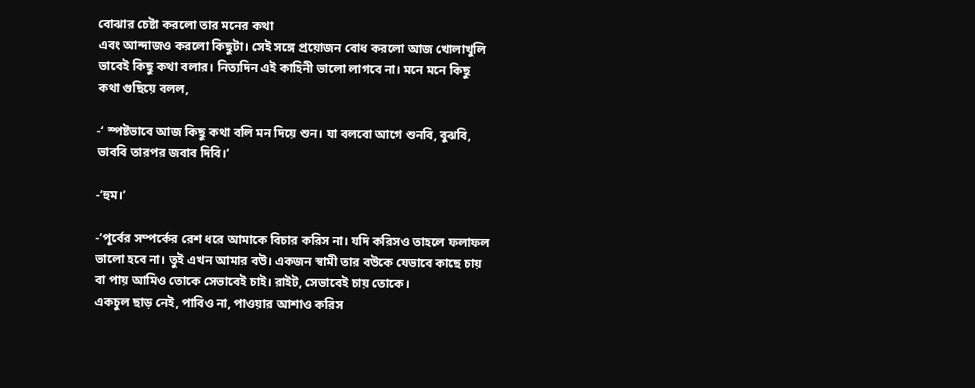বোঝার চেষ্টা করলো তার মনের কথা
এবং আন্দাজও করলো কিছুটা। সেই সঙ্গে প্রয়োজন বোধ করলো আজ খোলাখুলি ভাবেই কিছু কথা বলার। নিত্যদিন এই কাহিনী ভালো লাগবে না। মনে মনে কিছু কথা গুছিয়ে বলল,

-‘ স্পষ্টভাবে আজ কিছু কথা বলি মন দিয়ে শুন। যা বলবো আগে শুনবি, বুঝবি, ভাববি তারপর জবাব দিবি।’

-‘হুম।’

-‘পূর্বের সম্পর্কের রেশ ধরে আমাকে বিচার করিস না। যদি করিসও তাহলে ফলাফল ভালো হবে না। তুই এখন আমার বউ। একজন স্বামী তার বউকে যেভাবে কাছে চায় বা পায় আমিও তোকে সেভাবেই চাই। রাইট, সেভাবেই চায় তোকে।
একচুল ছাড় নেই, পাবিও না, পাওয়ার আশাও করিস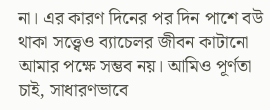না। এর কারণ দিনের পর দিন পাশে বউ থাকা সত্ত্বেও ব্যাচেলর জীবন কাটানো আমার পক্ষে সম্ভব নয়। আমিও পূর্ণতা চাই, সাধারণভাবে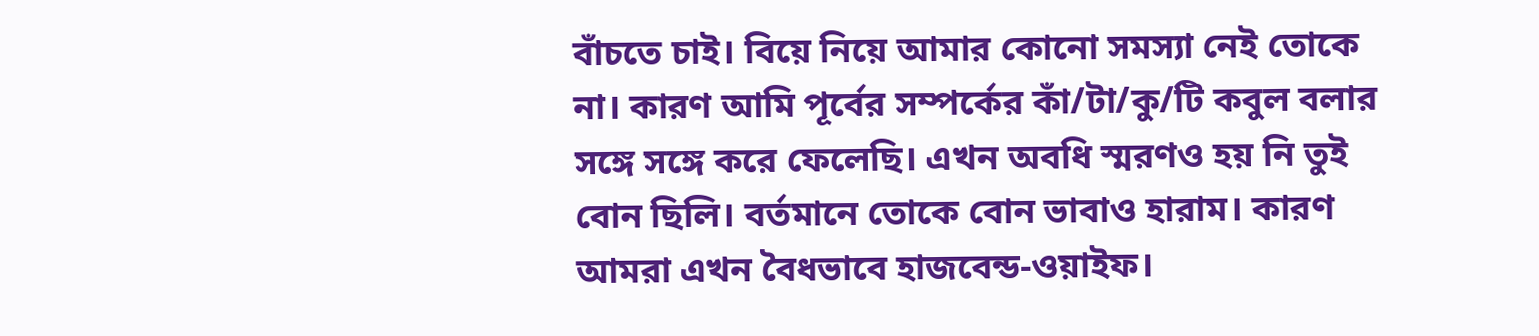বাঁচতে চাই। বিয়ে নিয়ে আমার কোনো সমস্যা নেই তোকে না। কারণ আমি পূর্বের সম্পর্কের কাঁ/টা/কু/টি কবুল বলার সঙ্গে সঙ্গে করে ফেলেছি। এখন অবধি স্মরণও হয় নি তুই বোন ছিলি। বর্তমানে তোকে বোন ভাবাও হারাম। কারণ আমরা এখন বৈধভাবে হাজবেন্ড-ওয়াইফ।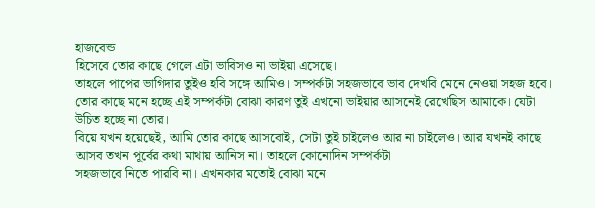হাজবেন্ড
হিসেবে তোর কাছে গেলে এটা ভাবিসও না ভাইয়া এসেছে।
তাহলে পাপের ভাগিদার তুইও হবি সঙ্গে আমিও। সম্পর্কটা সহজভাবে ভাব দেখবি মেনে নেওয়া সহজ হবে। তোর কাছে মনে হচ্ছে এই সম্পর্কটা বোঝা কারণ তুই এখনো ভাইয়ার আসনেই রেখেছিস আমাকে। যেটা উচিত হচ্ছে না তোর।
বিয়ে যখন হয়েছেই, আমি তোর কাছে আসবোই, সেটা তুই চাইলেও আর না চাইলেও। আর যখনই কাছে আসব তখন পূর্বের কথা মাথায় আনিস না। তাহলে কোনোদিন সম্পর্কটা
সহজভাবে নিতে পারবি না। এখনকার মতোই বোঝা মনে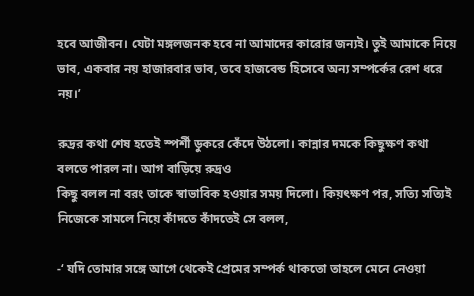হবে আজীবন। যেটা মঙ্গলজনক হবে না আমাদের কারোর জন্যই। তুই আমাকে নিয়ে ভাব, একবার নয় হাজারবার ভাব, তবে হাজবেন্ড হিসেবে অন্য সম্পর্কের রেশ ধরে নয়।’

রুদ্রর কথা শেষ হতেই স্পর্শী ডুকরে কেঁদে উঠলো। কান্নার দমকে কিছুক্ষণ কথা বলতে পারল না। আগ বাড়িয়ে রুদ্রও
কিছু বলল না বরং তাকে স্বাভাবিক হওয়ার সময় দিলো। কিয়ৎক্ষণ পর, সত্যি সত্যিই নিজেকে সামলে নিয়ে কাঁদতে কাঁদতেই সে বলল,

-‘ যদি তোমার সঙ্গে আগে থেকেই প্রেমের সম্পর্ক থাকতো তাহলে মেনে নেওয়া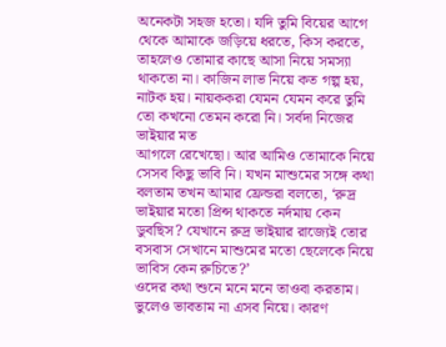অনেকটা সহজ হতো। যদি তুমি বিয়ের আগে থেকে আমাকে জড়িয়ে ধরতে, কিস করতে, তাহলেও তোমার কাছে আসা নিয়ে সমস্যা থাকতো না। কাজিন লাভ নিয়ে কত গল্প হয়, নাটক হয়। নায়ককরা যেমন যেমন করে তুমি তো কখনো তেমন করো নি। সর্বদা নিজের ভাইয়ার মত
আগলে রেখেছো। আর আমিও তোমাকে নিয়ে সেসব কিছু ভাবি নি। যখন মাশুমের সঙ্গে কথা বলতাম তখন আমার ফ্রেন্ডরা বলতো, ‘রুদ্র ভাইয়ার মতো প্রিন্স থাকতে নর্দমায় কেন ডুবছিস? যেখানে রুদ্র ভাইয়ার রাজ্যেই তোর বসবাস সেখানে মাশুমের মতো ছেলেকে নিয়ে ভাবিস কেন রুচিতে?’
ওদের কথা শুনে মনে মনে তাওবা করতাম। ভুলেও ভাবতাম না এসব নিয়ে। কারণ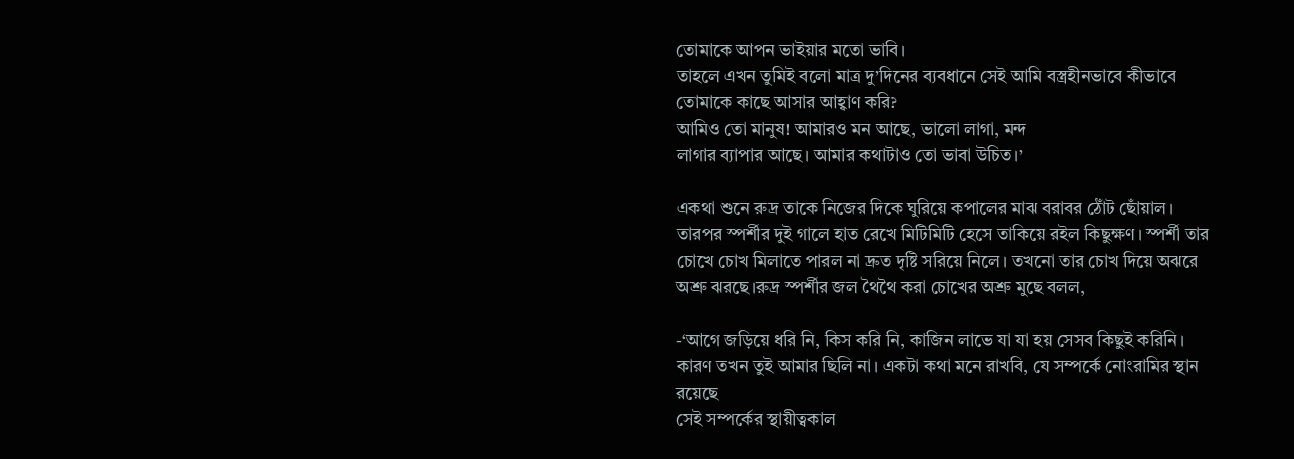তোমাকে আপন ভাইয়ার মতো ভাবি।
তাহলে এখন তুমিই বলো মাত্র দু’দিনের ব্যবধানে সেই আমি বস্ত্রহীনভাবে কীভাবে তোমাকে কাছে আসার আহ্বাণ করি?
আমিও তো মানুষ! আমারও মন আছে, ভালো লাগা, মন্দ
লাগার ব্যাপার আছে। আমার কথাটাও তো ভাবা উচিত।’

একথা শুনে রুদ্র তাকে নিজের দিকে ঘুরিয়ে কপালের মাঝ বরাবর ঠোঁট ছোঁয়াল। তারপর স্পর্শীর দুই গালে হাত রেখে মিটিমিটি হেসে তাকিয়ে রইল কিছুক্ষণ। স্পর্শী তার চোখে চোখ মিলাতে পারল না দ্রুত দৃষ্টি সরিয়ে নিলে। তখনো তার চোখ দিয়ে অঝরে অশ্রু ঝরছে।রুদ্র স্পর্শীর জল থৈথৈ করা চোখের অশ্রু মুছে বলল,

-‘আগে জড়িয়ে ধরি নি, কিস করি নি, কাজিন লাভে যা যা হয় সেসব কিছুই করিনি। কারণ তখন তুই আমার ছিলি না। একটা কথা মনে রাখবি, যে সম্পর্কে নোংরামির স্থান রয়েছে
সেই সম্পর্কের স্থায়ীত্বকাল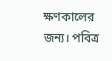ক্ষণকালের জন্য। পবিত্র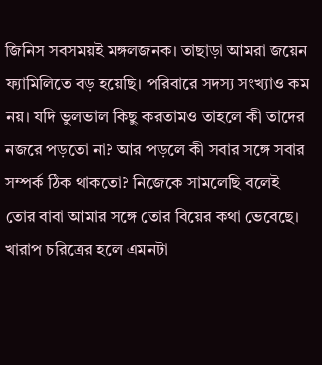জিনিস সবসময়ই মঙ্গলজনক। তাছাড়া আমরা জয়েন ফ্যামিলিতে বড় হয়েছি। পরিবারে সদস্য সংখ্যাও কম নয়। যদি ভুলভাল কিছু করতামও তাহলে কী তাদের নজরে পড়তো না? আর পড়লে কী সবার সঙ্গে সবার সম্পর্ক ঠিক থাকতো? নিজেকে সামলেছি বলেই তোর বাবা আমার সঙ্গে তোর বিয়ের কথা ভেবেছে। খারাপ চরিত্রের হলে এমনটা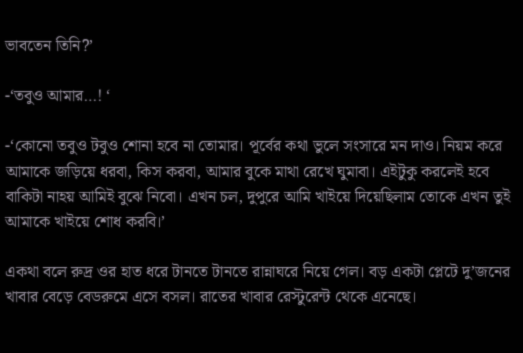ভাবতেন তিনি?’

-‘তবুও আমার…! ‘

-‘কোনো তবুও টবুও শোনা হবে না তোমার। পূর্বের কথা ভুলে সংসারে মন দাও। নিয়ম করে আমাকে জড়িয়ে ধরবা, কিস করবা, আমার বুকে মাথা রেখে ঘুমাবা। এইটুকু করলেই হবে বাকিটা নাহয় আমিই বুঝে নিবো। এখন চল, দুপুরে আমি খাইয়ে দিয়েছিলাম তোকে এখন তুই আমাকে খাইয়ে শোধ করবি।’

একথা বলে রুদ্র ওর হাত ধরে টানতে টানতে রান্নাঘরে নিয়ে গেল। বড় একটা প্লেটে দু’জনের খাবার বেড়ে বেডরুমে এসে বসল। রাতের খাবার রেস্টুরেন্ট থেকে এনেছে।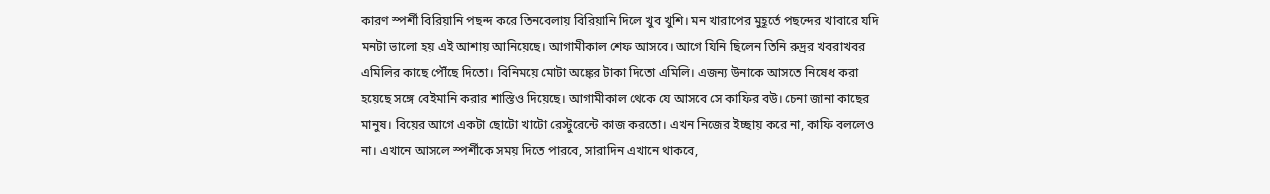কারণ স্পর্শী বিরিয়ানি পছন্দ করে তিনবেলায় বিরিয়ানি দিলে খুব খুশি। মন খারাপের মুহূর্তে পছন্দের খাবারে যদি মনটা ভালো হয় এই আশায় আনিয়েছে। আগামীকাল শেফ আসবে। আগে যিনি ছিলেন তিনি রুদ্রর খবরাখবর এমিলির কাছে পৌঁছে দিতো। বিনিময়ে মোটা অঙ্কের টাকা দিতো এমিলি। এজন্য উনাকে আসতে নিষেধ করা হয়েছে সঙ্গে বেইমানি করার শাস্তিও দিয়েছে। আগামীকাল থেকে যে আসবে সে কাফির বউ। চেনা জানা কাছের মানুষ। বিয়ের আগে একটা ছোটো খাটো রেস্টুরেন্টে কাজ করতো। এখন নিজের ইচ্ছায় করে না, কাফি বললেও না। এখানে আসলে স্পর্শীকে সময় দিতে পারবে, সারাদিন এখানে থাকবে,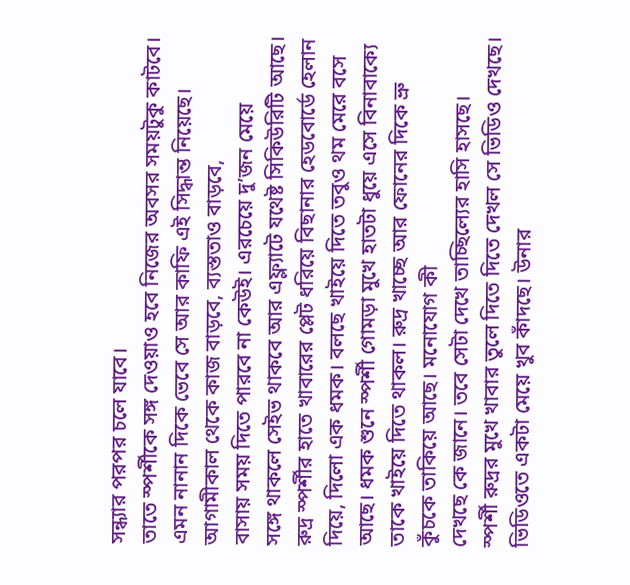সন্ধ্যার পরপর চলে যাবে।
তাতে স্পর্শীকে সঙ্গ দেওয়াও হবে নিজের অবসর সময়টুকু কাটবে। এমন নানান দিকে ভেবে সে আর কাফি এই সিদ্ধান্ত নিয়েছে। আগামীকাল থেকে কাজ বাড়বে, ব্যস্ততাও বাড়বে,
বাসায় সময় দিতে পারবে না কেউই। এরচেয়ে দু’জন মেয়ে
সঙ্গে থাকলে সেইভ থাকবে আর এফ্ল্যাটে যথেষ্ট সিকিউরিটি আছে।
রুদ্র স্পর্শীর হাতে খাবারের প্লেট ধরিয়ে বিছানার হেডবোর্ডে হেলান দিয়ে, দিলো এক ধমক। বলছে খাইয়ে দিতে তবুও থম মেরে বসে আছে। ধমক শুনে স্পর্শী গোমড়া মুখে হাতটা ধুয়ে এসে বিনাবাক্যে তাকে খাইয়ে দিতে থাকল। রুদ্র খাচ্ছে আর ফোনের দিকে ভ্রু কুঁচকে তাকিয়ে আছে। মনোযোগ কী
দেখছে কে জানে। তবে সেটা দেখে তাচ্ছিল্যের হাসি হাসছে।
স্পর্শী রুদ্রর মুখে খাবার তুলে দিতে দিতে দেখল সে ভিডিও দেখছে। ভিডিওতে একটা মেয়ে খুব কাঁদছে। উনার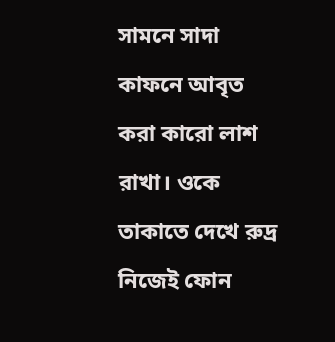সামনে সাদা কাফনে আবৃত করা কারো লাশ রাখা। ওকে তাকাতে দেখে রুদ্র নিজেই ফোন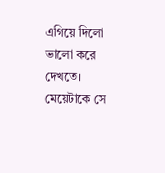এগিয়ে দিলো ভালো করে দেখতে।
মেয়েটাকে সে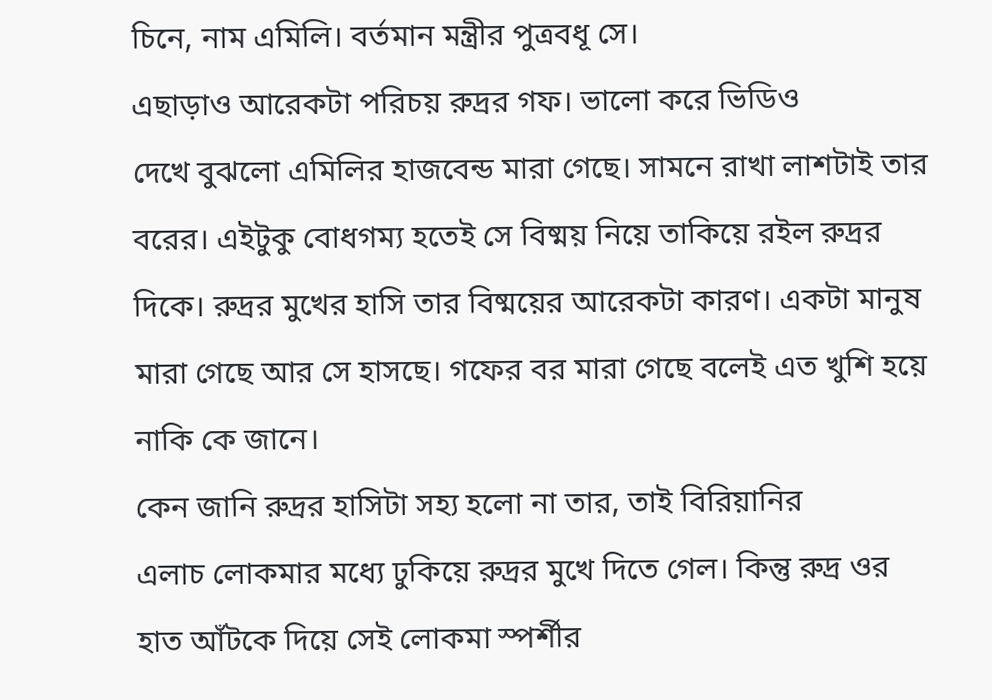চিনে, নাম এমিলি। বর্তমান মন্ত্রীর পুত্রবধূ সে।
এছাড়াও আরেকটা পরিচয় রুদ্রর গফ। ভালো করে ভিডিও
দেখে বুঝলো এমিলির হাজবেন্ড মারা গেছে। সামনে রাখা লাশটাই তার বরের। এইটুকু বোধগম্য হতেই সে বিষ্ময় নিয়ে তাকিয়ে রইল রুদ্রর দিকে। রুদ্রর মুখের হাসি তার বিষ্ময়ের আরেকটা কারণ। একটা মানুষ মারা গেছে আর সে হাসছে। গফের বর মারা গেছে বলেই এত খুশি হয়ে নাকি কে জানে।
কেন জানি রুদ্রর হাসিটা সহ্য হলো না তার, তাই বিরিয়ানির
এলাচ লোকমার মধ্যে ঢুকিয়ে রুদ্রর মুখে দিতে গেল। কিন্তু রুদ্র ওর হাত আঁটকে দিয়ে সেই লোকমা স্পর্শীর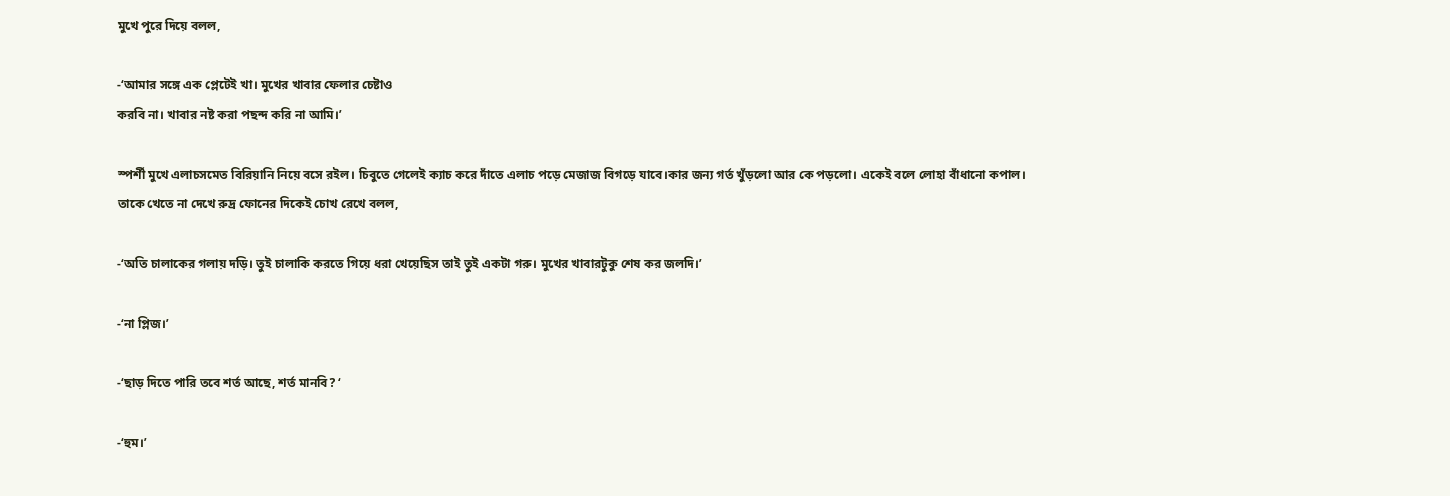মুখে পুরে দিয়ে বলল,

-‘আমার সঙ্গে এক প্লেটেই খা। মুখের খাবার ফেলার চেষ্টাও
করবি না। খাবার নষ্ট করা পছন্দ করি না আমি।’

স্পর্শী মুখে এলাচসমেত বিরিয়ানি নিয়ে বসে রইল। চিবুতে গেলেই ক্যাচ করে দাঁতে এলাচ পড়ে মেজাজ বিগড়ে যাবে।কার জন্য গর্ত খুঁড়লো আর কে পড়লো। একেই বলে লোহা বাঁধানো কপাল। তাকে খেতে না দেখে রুদ্র ফোনের দিকেই চোখ রেখে বলল,

-‘অতি চালাকের গলায় দড়ি। তুই চালাকি করতে গিয়ে ধরা খেয়েছিস তাই তুই একটা গরু। মুখের খাবারটুকু শেষ কর জলদি।’

-‘না প্লিজ।’

-‘ছাড় দিতে পারি তবে শর্ত আছে, শর্ত মানবি? ‘

-‘হুম।’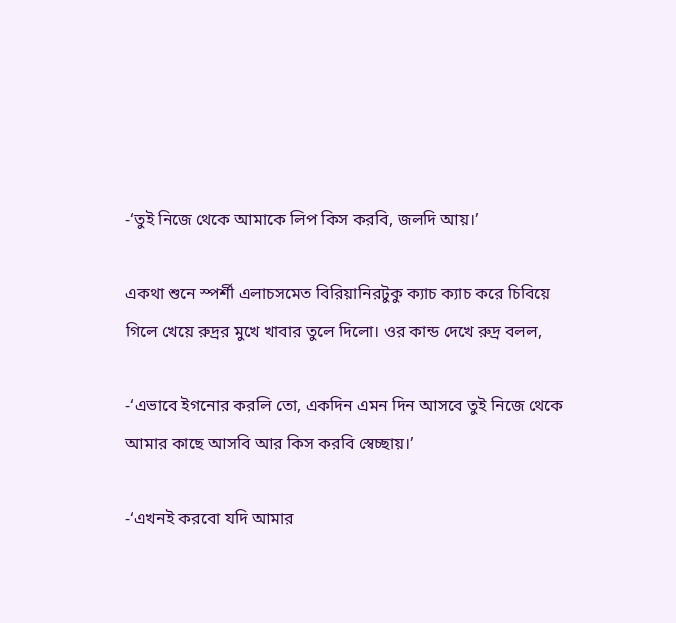-‘তুই নিজে থেকে আমাকে লিপ কিস করবি, জলদি আয়।’

একথা শুনে স্পর্শী এলাচসমেত বিরিয়ানিরটুকু ক্যাচ ক্যাচ করে চিবিয়ে গিলে খেয়ে রুদ্রর মুখে খাবার তুলে দিলো। ওর কান্ড দেখে রুদ্র বলল,

-‘এভাবে ইগনোর করলি তো, একদিন এমন দিন আসবে তুই নিজে থেকে আমার কাছে আসবি আর কিস করবি স্বেচ্ছায়।’

-‘এখনই করবো যদি আমার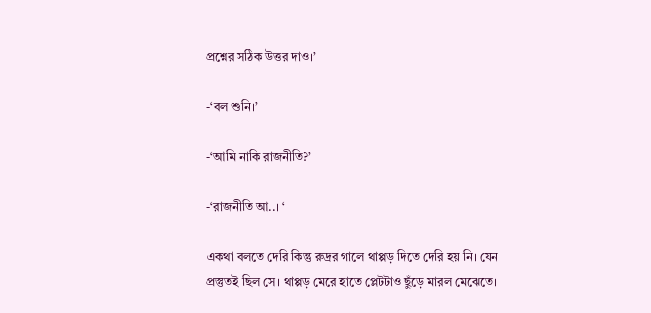প্রশ্নের সঠিক উত্তর দাও।’

-‘বল শুনি।’

-‘আমি নাকি রাজনীতি?’

-‘রাজনীতি আ..। ‘

একথা বলতে দেরি কিন্তু রুদ্রর গালে থাপ্পড় দিতে দেরি হয় নি। যেন প্রস্তুতই ছিল সে। থাপ্পড় মেরে হাতে প্লেটটাও ছুঁড়ে মারল মেঝেতে।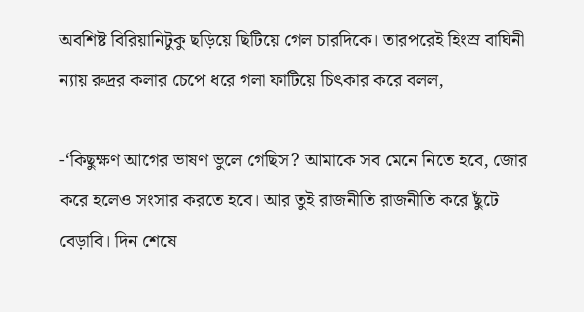অবশিষ্ট বিরিয়ানিটুকু ছড়িয়ে ছিটিয়ে গেল চারদিকে। তারপরেই হিংস্র বাঘিনী ন্যায় রুদ্রর কলার চেপে ধরে গলা ফাটিয়ে চিৎকার করে বলল,

-‘কিছুক্ষণ আগের ভাষণ ভুলে গেছিস? আমাকে সব মেনে নিতে হবে, জোর করে হলেও সংসার করতে হবে। আর তুই রাজনীতি রাজনীতি করে ছুঁটে বেড়াবি। দিন শেষে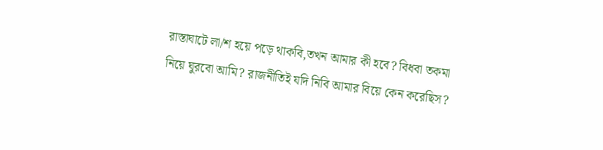রাস্তাঘাটে লা/শ হয়ে পড়ে থাকবি,তখন আমার কী হবে? বিধবা তকমা নিয়ে ঘুরবো আমি? রাজনীতিই যদি নিবি আমার বিয়ে কেন করেছিস?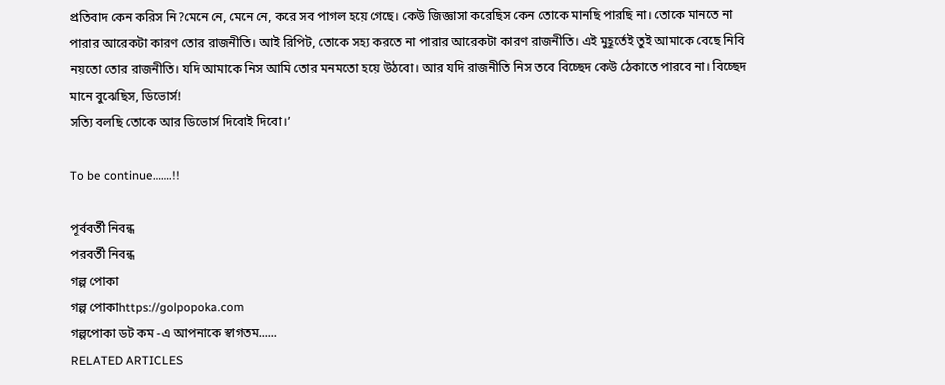প্রতিবাদ কেন করিস নি?মেনে নে, মেনে নে, করে সব পাগল হয়ে গেছে। কেউ জিজ্ঞাসা করেছিস কেন তোকে মানছি পারছি না। তোকে মানতে না পারার আরেকটা কারণ তোর রাজনীতি। আই রিপিট, তোকে সহ্য করতে না পারার আরেকটা কারণ রাজনীতি। এই মুহূর্তেই তুই আমাকে বেছে নিবি নয়তো তোর রাজনীতি। যদি আমাকে নিস আমি তোর মনমতো হয়ে উঠবো। আর যদি রাজনীতি নিস তবে বিচ্ছেদ কেউ ঠেকাতে পারবে না। বিচ্ছেদ মানে বুঝেছিস, ডিভোর্স!
সত্যি বলছি তোকে আর ডিভোর্স দিবোই দিবো।’

To be continue…….!!

পূর্ববর্তী নিবন্ধ
পরবর্তী নিবন্ধ
গল্প পোকা
গল্প পোকাhttps://golpopoka.com
গল্পপোকা ডট কম -এ আপনাকে স্বাগতম......
RELATED ARTICLES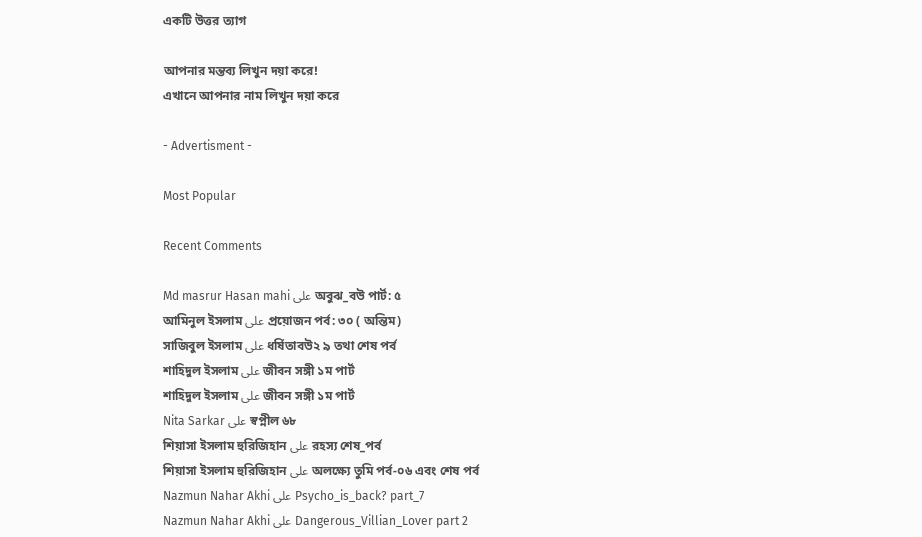একটি উত্তর ত্যাগ

আপনার মন্তব্য লিখুন দয়া করে!
এখানে আপনার নাম লিখুন দয়া করে

- Advertisment -

Most Popular

Recent Comments

Md masrur Hasan mahi على অবুঝ_বউ পার্ট: ৫
আমিনুল ইসলাম على প্রয়োজন পর্ব: ৩০ ( অন্তিম)
সাজিবুল ইসলাম على ধর্ষিতাবউ২ ৯ তথা শেষ পর্ব
শাহিদুল ইসলাম على জীবন সঙ্গী ১ম পার্ট
শাহিদুল ইসলাম على জীবন সঙ্গী ১ম পার্ট
Nita Sarkar على স্বপ্নীল ৬৮
শিয়াসা ইসলাম হুরিজিহান على রহস্য শেষ_পর্ব
শিয়াসা ইসলাম হুরিজিহান على অলক্ষ্যে তুমি পর্ব-০৬ এবং শেষ পর্ব
Nazmun Nahar Akhi على Psycho_is_back? part_7
Nazmun Nahar Akhi على Dangerous_Villian_Lover part 2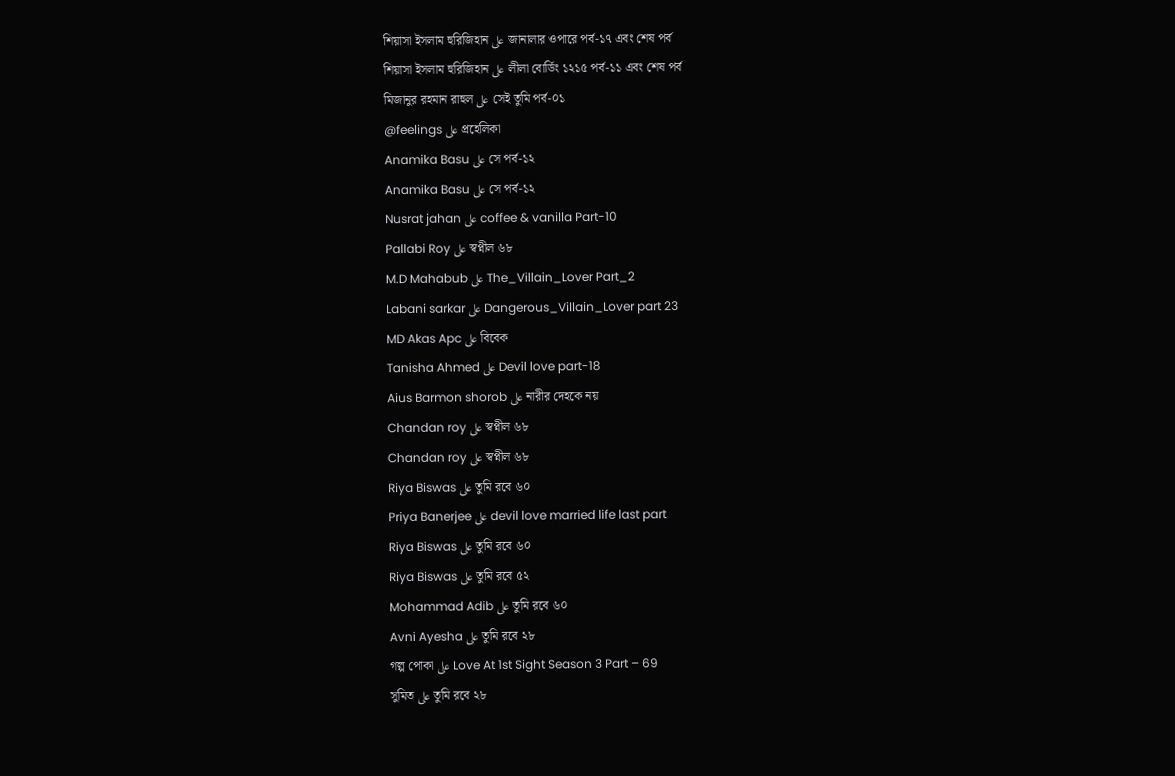শিয়াসা ইসলাম হুরিজিহান على জানালার ওপারে পর্ব-১৭ এবং শেষ পর্ব
শিয়াসা ইসলাম হুরিজিহান على লীলা বোর্ডিং ১২১৫ পর্ব-১১ এবং শেষ পর্ব
মিজানুর রহমান রাহুল على সেই তুমি পর্ব-০১
@feelings على প্রহেলিকা
Anamika Basu على সে পর্ব-১২
Anamika Basu على সে পর্ব-১২
Nusrat jahan على coffee & vanilla Part-10
Pallabi Roy على স্বপ্নীল ৬৮
M.D Mahabub على The_Villain_Lover Part_2
Labani sarkar على Dangerous_Villain_Lover part 23
MD Akas Apc على বিবেক
Tanisha Ahmed على Devil love part-18
Aius Barmon shorob على নারীর দেহকে নয়
Chandan roy على স্বপ্নীল ৬৮
Chandan roy على স্বপ্নীল ৬৮
Riya Biswas على তুমি রবে ৬০
Priya Banerjee على devil love married life last part
Riya Biswas على তুমি রবে ৬০
Riya Biswas على তুমি রবে ৫২
Mohammad Adib على তুমি রবে ৬০
Avni Ayesha على তুমি রবে ২৮
গল্প পোকা على Love At 1st Sight Season 3 Part – 69
সুমিত على তুমি রবে ২৮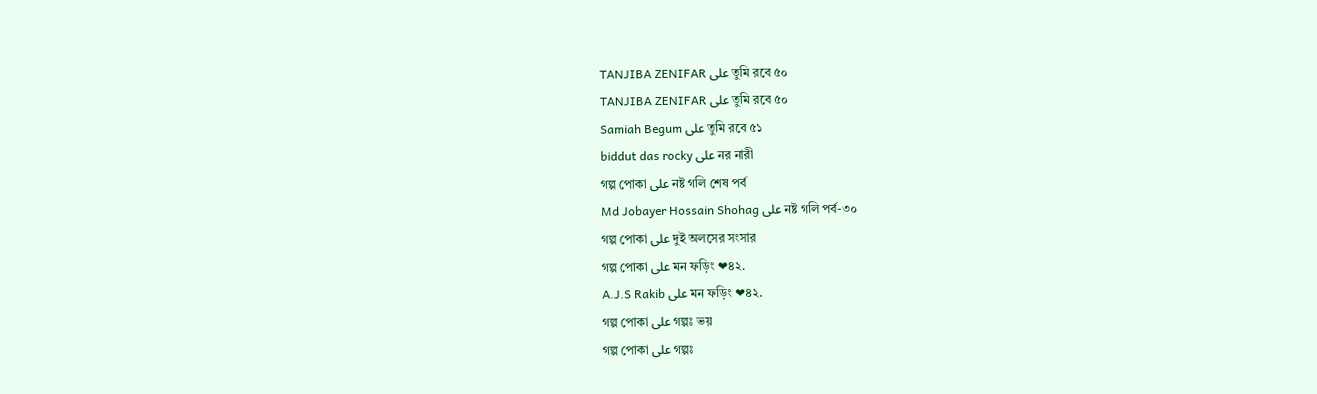TANJIBA ZENIFAR على তুমি রবে ৫০
TANJIBA ZENIFAR على তুমি রবে ৫০
Samiah Begum على তুমি রবে ৫১
biddut das rocky على নর নারী
গল্প পোকা على নষ্ট গলি শেষ পর্ব
Md Jobayer Hossain Shohag على নষ্ট গলি পর্ব-৩০
গল্প পোকা على দুই অলসের সংসার
গল্প পোকা على মন ফড়িং ❤৪২.
A.J.S Rakib على মন ফড়িং ❤৪২.
গল্প পোকা على গল্পঃ ভয়
গল্প পোকা على গল্পঃ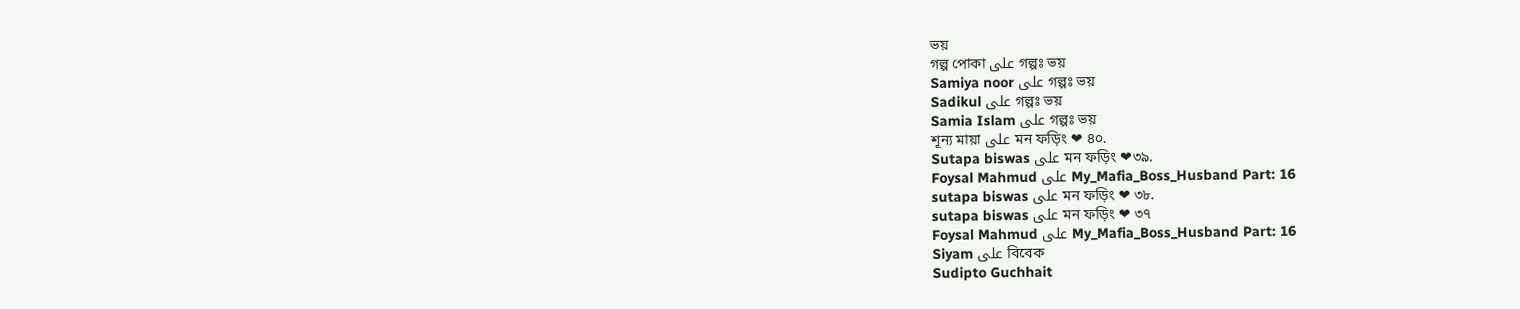ভয়
গল্প পোকা على গল্পঃ ভয়
Samiya noor على গল্পঃ ভয়
Sadikul على গল্পঃ ভয়
Samia Islam على গল্পঃ ভয়
শূন্য মায়া على মন ফড়িং ❤ ৪০.
Sutapa biswas على মন ফড়িং ❤৩৯.
Foysal Mahmud على My_Mafia_Boss_Husband Part: 16
sutapa biswas على মন ফড়িং ❤ ৩৮.
sutapa biswas على মন ফড়িং ❤ ৩৭
Foysal Mahmud على My_Mafia_Boss_Husband Part: 16
Siyam على বিবেক
Sudipto Guchhait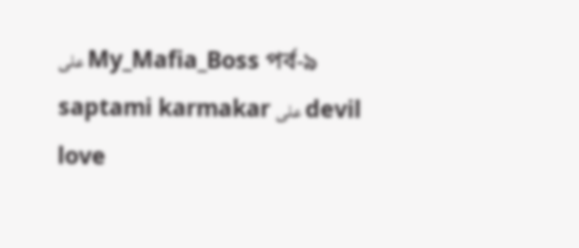على My_Mafia_Boss পর্ব-৯
saptami karmakar على devil love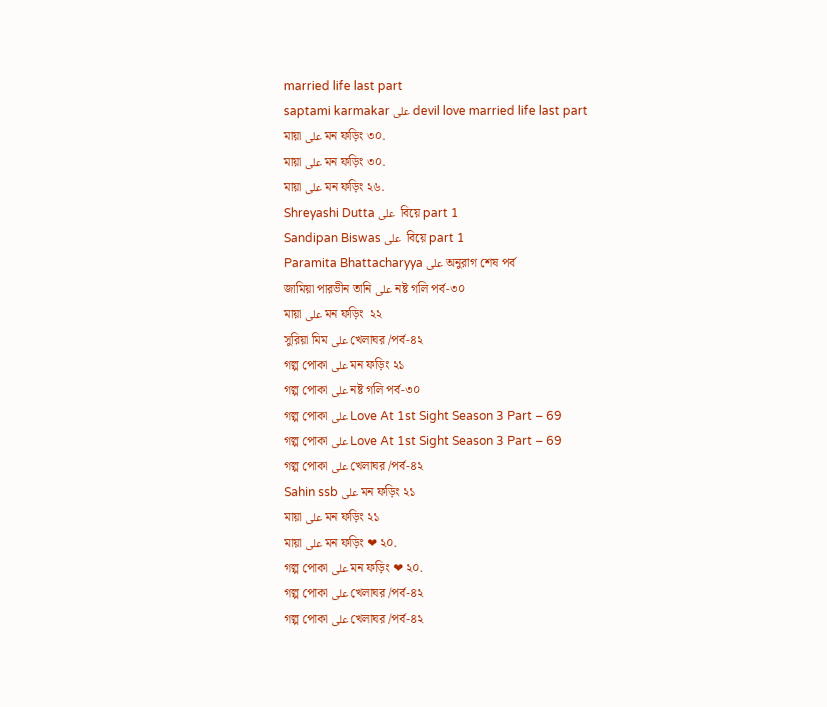married life last part
saptami karmakar على devil love married life last part
মায়া على মন ফড়িং ৩০.
মায়া على মন ফড়িং ৩০.
মায়া على মন ফড়িং ২৬.
Shreyashi Dutta على  বিয়ে part 1
Sandipan Biswas على  বিয়ে part 1
Paramita Bhattacharyya على অনুরাগ শেষ পর্ব
জামিয়া পারভীন তানি على নষ্ট গলি পর্ব-৩০
মায়া على মন ফড়িং  ২২
সুরিয়া মিম على খেলাঘর /পর্ব-৪২
গল্প পোকা على মন ফড়িং ২১
গল্প পোকা على নষ্ট গলি পর্ব-৩০
গল্প পোকা على Love At 1st Sight Season 3 Part – 69
গল্প পোকা على Love At 1st Sight Season 3 Part – 69
গল্প পোকা على খেলাঘর /পর্ব-৪২
Sahin ssb على মন ফড়িং ২১
মায়া على মন ফড়িং ২১
মায়া على মন ফড়িং ❤ ২০.
গল্প পোকা على মন ফড়িং ❤ ২০.
গল্প পোকা على খেলাঘর /পর্ব-৪২
গল্প পোকা على খেলাঘর /পর্ব-৪২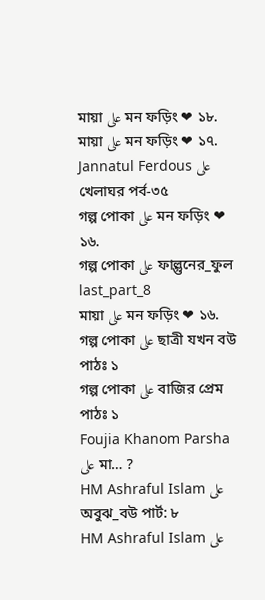মায়া على মন ফড়িং ❤ ১৮.
মায়া على মন ফড়িং ❤ ১৭.
Jannatul Ferdous على খেলাঘর পর্ব-৩৫
গল্প পোকা على মন ফড়িং ❤ ১৬.
গল্প পোকা على ফাল্গুনের_ফুল last_part_8
মায়া على মন ফড়িং ❤ ১৬.
গল্প পোকা على ছাত্রী যখন বউ পাঠঃ ১
গল্প পোকা على বাজির প্রেম পাঠঃ ১
Foujia Khanom Parsha على মা… ?
HM Ashraful Islam على অবুঝ_বউ পার্ট: ৮
HM Ashraful Islam على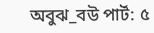অবুঝ_বউ পার্ট: ৫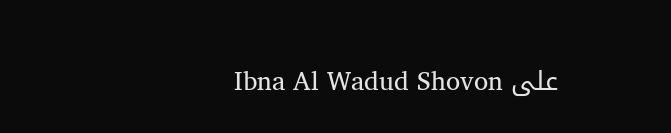Ibna Al Wadud Shovon على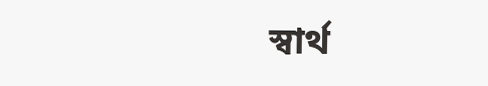স্বার্থ